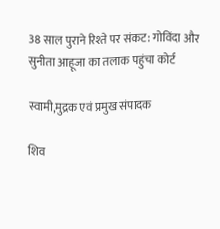38 साल पुराने रिश्ते पर संकट: गोविंदा और सुनीता आहूजा का तलाक पहुंचा कोर्ट

स्वामी,मुद्रक एवं प्रमुख संपादक

शिव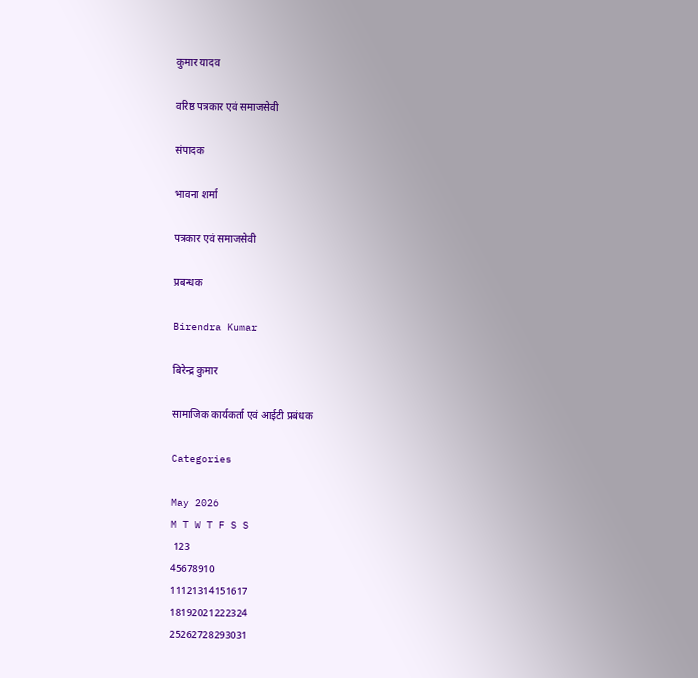कुमार यादव

वरिष्ठ पत्रकार एवं समाजसेवी

संपादक

भावना शर्मा

पत्रकार एवं समाजसेवी

प्रबन्धक

Birendra Kumar

बिरेन्द्र कुमार

सामाजिक कार्यकर्ता एवं आईटी प्रबंधक

Categories

May 2026
M T W T F S S
 123
45678910
11121314151617
18192021222324
25262728293031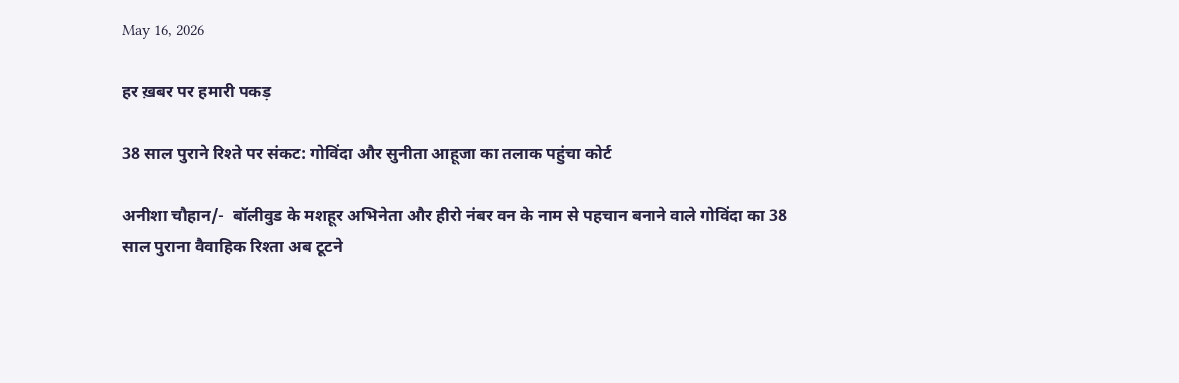May 16, 2026

हर ख़बर पर हमारी पकड़

38 साल पुराने रिश्ते पर संकट: गोविंदा और सुनीता आहूजा का तलाक पहुंचा कोर्ट

अनीशा चौहान/-  बॉलीवुड के मशहूर अभिनेता और हीरो नंबर वन के नाम से पहचान बनाने वाले गोविंदा का 38 साल पुराना वैवाहिक रिश्ता अब टूटने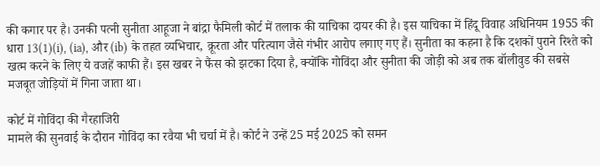की कगार पर है। उनकी पत्नी सुनीता आहूजा ने बांद्रा फैमिली कोर्ट में तलाक की याचिका दायर की है। इस याचिका में हिंदू विवाह अधिनियम 1955 की धारा 13(1)(i), (ia), और (ib) के तहत व्यभिचार, क्रूरता और परित्याग जैसे गंभीर आरोप लगाए गए हैं। सुनीता का कहना है कि दशकों पुराने रिश्ते को खत्म करने के लिए ये वजहें काफी हैं। इस खबर ने फैंस को झटका दिया है, क्योंकि गोविंदा और सुनीता की जोड़ी को अब तक बॉलीवुड की सबसे मजबूत जोड़ियों में गिना जाता था।

कोर्ट में गोविंदा की गैरहाजिरी
मामले की सुनवाई के दौरान गोविंदा का रवैया भी चर्चा में है। कोर्ट ने उन्हें 25 मई 2025 को समन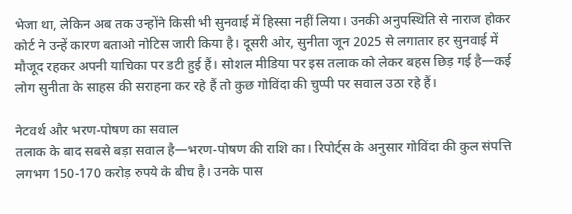भेजा था, लेकिन अब तक उन्होंने किसी भी सुनवाई में हिस्सा नहीं लिया। उनकी अनुपस्थिति से नाराज होकर कोर्ट ने उन्हें कारण बताओ नोटिस जारी किया है। दूसरी ओर, सुनीता जून 2025 से लगातार हर सुनवाई में मौजूद रहकर अपनी याचिका पर डटी हुई हैं। सोशल मीडिया पर इस तलाक को लेकर बहस छिड़ गई है—कई लोग सुनीता के साहस की सराहना कर रहे हैं तो कुछ गोविंदा की चुप्पी पर सवाल उठा रहे हैं।

नेटवर्थ और भरण-पोषण का सवाल
तलाक के बाद सबसे बड़ा सवाल है—भरण-पोषण की राशि का। रिपोर्ट्स के अनुसार गोविंदा की कुल संपत्ति लगभग 150-170 करोड़ रुपये के बीच है। उनके पास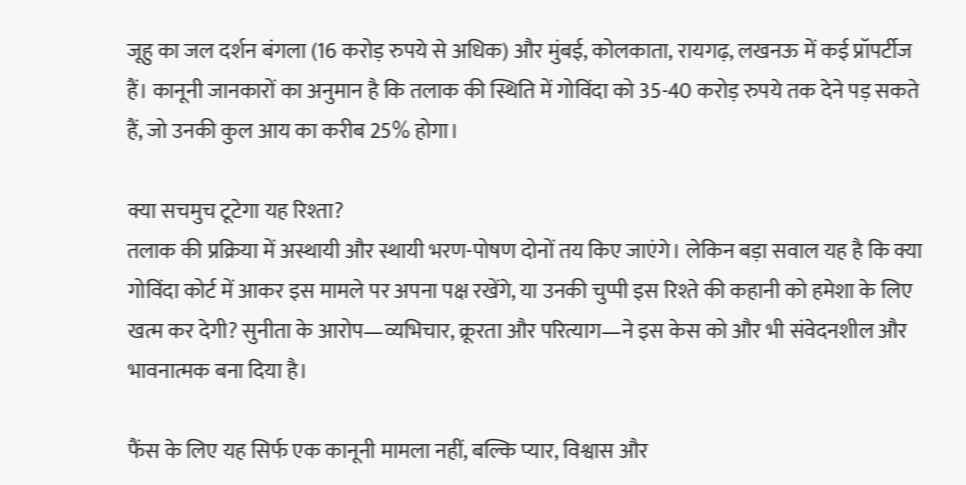जूहु का जल दर्शन बंगला (16 करोड़ रुपये से अधिक) और मुंबई, कोलकाता, रायगढ़, लखनऊ में कई प्रॉपर्टीज हैं। कानूनी जानकारों का अनुमान है कि तलाक की स्थिति में गोविंदा को 35-40 करोड़ रुपये तक देने पड़ सकते हैं, जो उनकी कुल आय का करीब 25% होगा।

क्या सचमुच टूटेगा यह रिश्ता?
तलाक की प्रक्रिया में अस्थायी और स्थायी भरण-पोषण दोनों तय किए जाएंगे। लेकिन बड़ा सवाल यह है कि क्या गोविंदा कोर्ट में आकर इस मामले पर अपना पक्ष रखेंगे, या उनकी चुप्पी इस रिश्ते की कहानी को हमेशा के लिए खत्म कर देगी? सुनीता के आरोप—व्यभिचार, क्रूरता और परित्याग—ने इस केस को और भी संवेदनशील और भावनात्मक बना दिया है।

फैंस के लिए यह सिर्फ एक कानूनी मामला नहीं, बल्कि प्यार, विश्वास और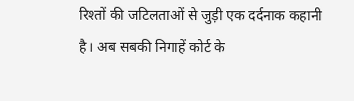रिश्तों की जटिलताओं से जुड़ी एक दर्दनाक कहानी है। अब सबकी निगाहें कोर्ट के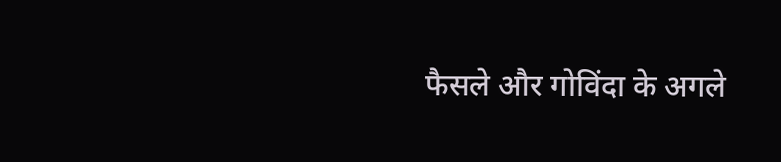फैसले और गोविंदा के अगले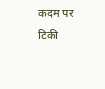कदम पर टिकी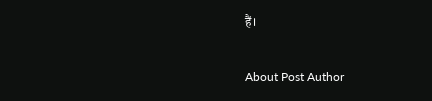हैं।

About Post Author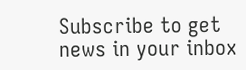Subscribe to get news in your inbox